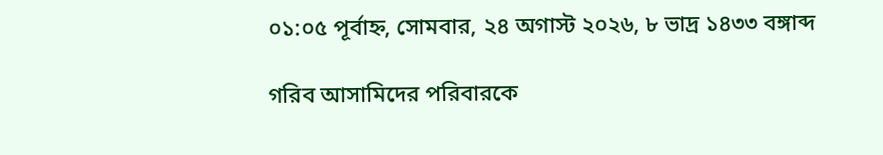০১:০৫ পূর্বাহ্ন, সোমবার, ২৪ অগাস্ট ২০২৬, ৮ ভাদ্র ১৪৩৩ বঙ্গাব্দ

গরিব আসামিদের পরিবারকে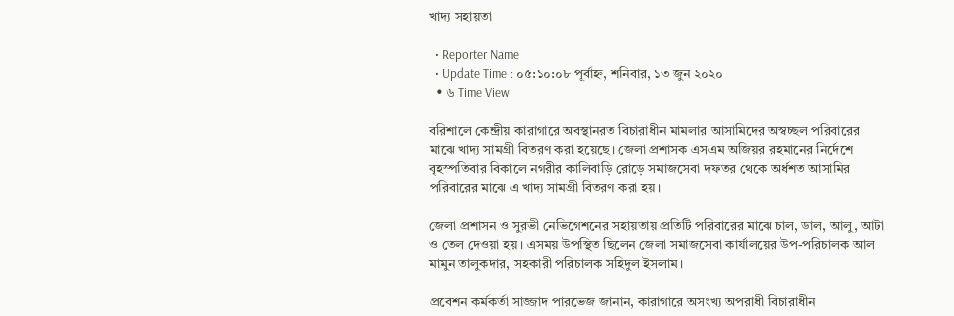খাদ্য সহায়তা

  • Reporter Name
  • Update Time : ০৫:১০:০৮ পূর্বাহ্ন, শনিবার, ১৩ জুন ২০২০
  • ৬ Time View

বরিশালে কেন্দ্রীয় কারাগারে অবস্থানরত বিচারাধীন মামলার আসামিদের অস্বচ্ছল পরিবারের মাঝে খাদ্য সামগ্রী বিতরণ করা হয়েছে। জেলা প্রশাসক এসএম অজিয়র রহমানের নির্দেশে বৃহস্পতিবার বিকালে নগরীর কালিবাড়ি রোড়ে সমাজসেবা দফতর থেকে অর্ধশত আসামির পরিবারের মাঝে এ খাদ্য সামগ্রী বিতরণ করা হয়।

জেলা প্রশাসন ও সুরভী নেভিগেশনের সহায়তায় প্রতিটি পরিবারের মাঝে চাল, ডাল, আলু, আটা ও তেল দেওয়া হয়। এসময় উপস্থিত ছিলেন জেলা সমাজসেবা কার্যালয়ের উপ-পরিচালক আল মামুন তালুকদার, সহকারী পরিচালক সহিদুল ইসলাম।

প্রবেশন কর্মকর্তা সাজ্জাদ পারভেজ জানান, কারাগারে অসংখ্য অপরাধী বিচারাধীন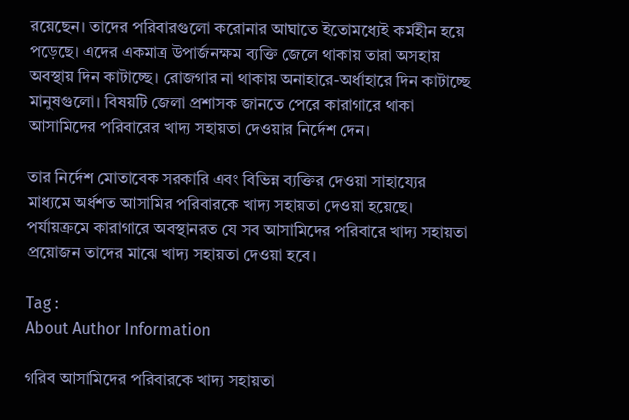রয়েছেন। তাদের পরিবারগুলো করোনার আঘাতে ইতোমধ্যেই কর্মহীন হয়ে পড়েছে। এদের একমাত্র উপার্জনক্ষম ব্যক্তি জেলে থাকায় তারা অসহায় অবস্থায় দিন কাটাচ্ছে। রোজগার না থাকায় অনাহারে-অর্ধাহারে দিন কাটাচ্ছে মানুষগুলো। বিষয়টি জেলা প্রশাসক জানতে পেরে কারাগারে থাকা আসামিদের পরিবারের খাদ্য সহায়তা দেওয়ার নির্দেশ দেন।

তার নির্দেশ মোতাবেক সরকারি এবং বিভিন্ন ব্যক্তির দেওয়া সাহায্যের মাধ্যমে অর্ধশত আসামির পরিবারকে খাদ্য সহায়তা দেওয়া হয়েছে। পর্যায়ক্রমে কারাগারে অবস্থানরত যে সব আসামিদের পরিবারে খাদ্য সহায়তা প্রয়োজন তাদের মাঝে খাদ্য সহায়তা দেওয়া হবে।

Tag :
About Author Information

গরিব আসামিদের পরিবারকে খাদ্য সহায়তা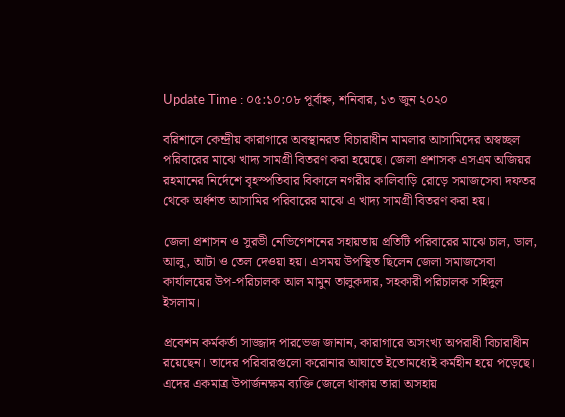Update Time : ০৫:১০:০৮ পূর্বাহ্ন, শনিবার, ১৩ জুন ২০২০

বরিশালে কেন্দ্রীয় কারাগারে অবস্থানরত বিচারাধীন মামলার আসামিদের অস্বচ্ছল পরিবারের মাঝে খাদ্য সামগ্রী বিতরণ করা হয়েছে। জেলা প্রশাসক এসএম অজিয়র রহমানের নির্দেশে বৃহস্পতিবার বিকালে নগরীর কালিবাড়ি রোড়ে সমাজসেবা দফতর থেকে অর্ধশত আসামির পরিবারের মাঝে এ খাদ্য সামগ্রী বিতরণ করা হয়।

জেলা প্রশাসন ও সুরভী নেভিগেশনের সহায়তায় প্রতিটি পরিবারের মাঝে চাল, ডাল, আলু, আটা ও তেল দেওয়া হয়। এসময় উপস্থিত ছিলেন জেলা সমাজসেবা কার্যালয়ের উপ-পরিচালক আল মামুন তালুকদার, সহকারী পরিচালক সহিদুল ইসলাম।

প্রবেশন কর্মকর্তা সাজ্জাদ পারভেজ জানান, কারাগারে অসংখ্য অপরাধী বিচারাধীন রয়েছেন। তাদের পরিবারগুলো করোনার আঘাতে ইতোমধ্যেই কর্মহীন হয়ে পড়েছে। এদের একমাত্র উপার্জনক্ষম ব্যক্তি জেলে থাকায় তারা অসহায়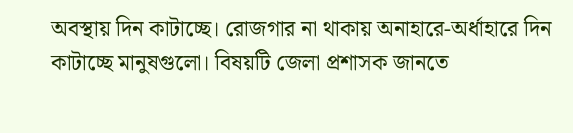অবস্থায় দিন কাটাচ্ছে। রোজগার না থাকায় অনাহারে-অর্ধাহারে দিন কাটাচ্ছে মানুষগুলো। বিষয়টি জেলা প্রশাসক জানতে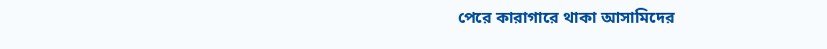পেরে কারাগারে থাকা আসামিদের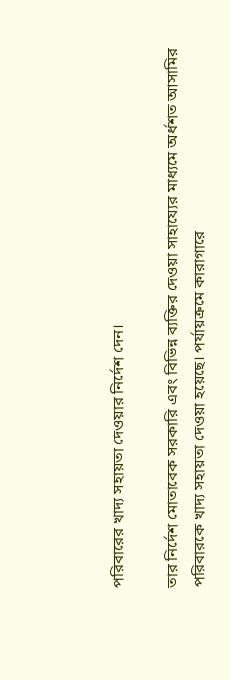পরিবারের খাদ্য সহায়তা দেওয়ার নির্দেশ দেন।

তার নির্দেশ মোতাবেক সরকারি এবং বিভিন্ন ব্যক্তির দেওয়া সাহায্যের মাধ্যমে অর্ধশত আসামির পরিবারকে খাদ্য সহায়তা দেওয়া হয়েছে। পর্যায়ক্রমে কারাগারে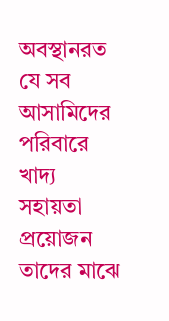অবস্থানরত যে সব আসামিদের পরিবারে খাদ্য সহায়তা প্রয়োজন তাদের মাঝে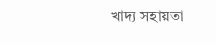খাদ্য সহায়তা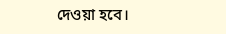দেওয়া হবে।